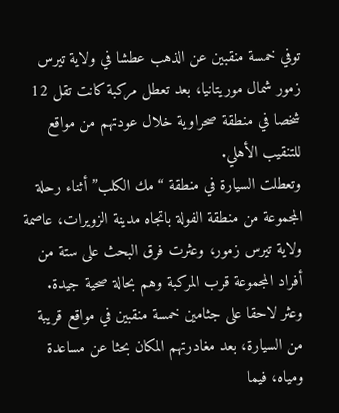توفي خمسة منقبين عن الذهب عطشا في ولاية تيرس زمور شمال موريتانيا، بعد تعطل مركبة كانت تقل 12 شخصا في منطقة صحراوية خلال عودتهم من مواقع للتنقيب الأهلي.
وتعطلت السيارة في منطقة “مك الكلب” أثناء رحلة المجموعة من منطقة الفولة باتجاه مدينة الزويرات، عاصمة ولاية تيرس زمور، وعثرت فرق البحث على ستة من أفراد المجموعة قرب المركبة وهم بحالة صحية جيدة.
وعثر لاحقا على جثامين خمسة منقبين في مواقع قريبة من السيارة، بعد مغادرتهم المكان بحثا عن مساعدة ومياه، فيما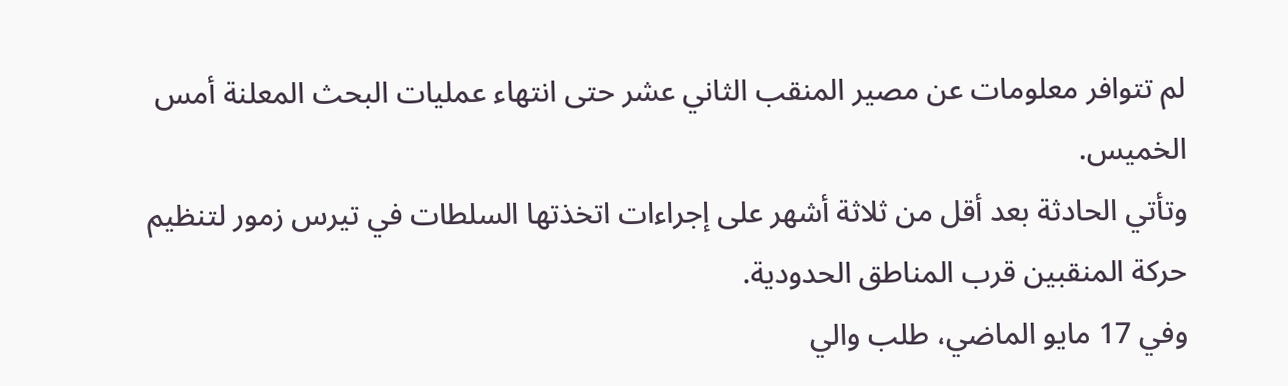لم تتوافر معلومات عن مصير المنقب الثاني عشر حتى انتهاء عمليات البحث المعلنة أمس الخميس.
وتأتي الحادثة بعد أقل من ثلاثة أشهر على إجراءات اتخذتها السلطات في تيرس زمور لتنظيم حركة المنقبين قرب المناطق الحدودية.
وفي 17 مايو الماضي، طلب والي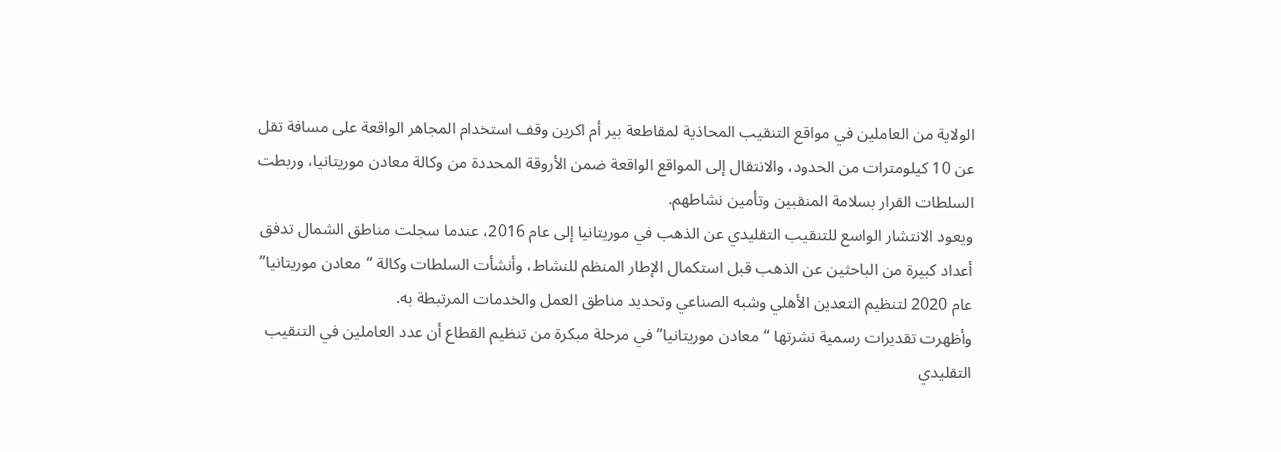الولاية من العاملين في مواقع التنقيب المحاذية لمقاطعة بير أم اكرين وقف استخدام المجاهر الواقعة على مسافة تقل عن 10 كيلومترات من الحدود، والانتقال إلى المواقع الواقعة ضمن الأروقة المحددة من وكالة معادن موريتانيا، وربطت السلطات القرار بسلامة المنقبين وتأمين نشاطهم.
ويعود الانتشار الواسع للتنقيب التقليدي عن الذهب في موريتانيا إلى عام 2016، عندما سجلت مناطق الشمال تدفق أعداد كبيرة من الباحثين عن الذهب قبل استكمال الإطار المنظم للنشاط، وأنشأت السلطات وكالة “معادن موريتانيا” عام 2020 لتنظيم التعدين الأهلي وشبه الصناعي وتحديد مناطق العمل والخدمات المرتبطة به.
وأظهرت تقديرات رسمية نشرتها “معادن موريتانيا” في مرحلة مبكرة من تنظيم القطاع أن عدد العاملين في التنقيب التقليدي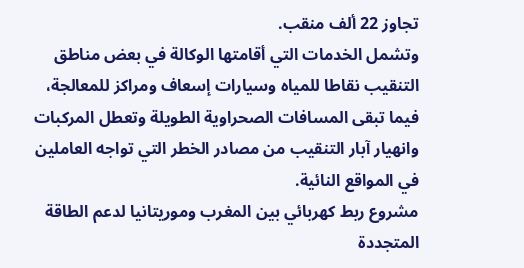تجاوز 22 ألف منقب.
وتشمل الخدمات التي أقامتها الوكالة في بعض مناطق التنقيب نقاطا للمياه وسيارات إسعاف ومراكز للمعالجة، فيما تبقى المسافات الصحراوية الطويلة وتعطل المركبات وانهيار آبار التنقيب من مصادر الخطر التي تواجه العاملين في المواقع النائية.
مشروع ربط كهربائي بين المغرب وموريتانيا لدعم الطاقة المتجددة